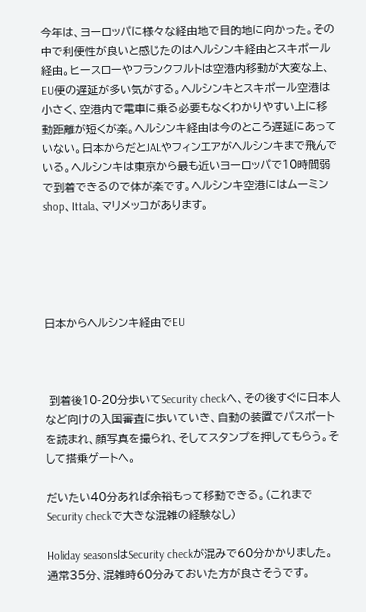今年は、ヨーロッパに様々な経由地で目的地に向かった。その中で利便性が良いと感じたのはヘルシンキ経由とスキポール経由。ヒースローやフランクフルトは空港内移動が大変な上、EU便の遅延が多い気がする。ヘルシンキとスキポール空港は小さく、空港内で電車に乗る必要もなくわかりやすい上に移動距離が短くが楽。ヘルシンキ経由は今のところ遅延にあっていない。日本からだとJALやフィンエアがヘルシンキまで飛んでいる。ヘルシンキは東京から最も近いヨーロッパで10時間弱で到着できるので体が楽です。ヘルシンキ空港にはムーミンshop、Ittala、マリメッコがあります。





日本からヘルシンキ経由でEU



 到着後10-20分歩いてSecurity checkへ、その後すぐに日本人など向けの入国審査に歩いていき、自動の装置でパスポートを読まれ、顔写真を撮られ、そしてスタンプを押してもらう。そして搭乗ゲートへ。

だいたい40分あれば余裕もって移動できる。(これまでSecurity checkで大きな混雑の経験なし)

Holiday seasonsはSecurity checkが混みで60分かかりました。通常35分、混雑時60分みておいた方が良さそうです。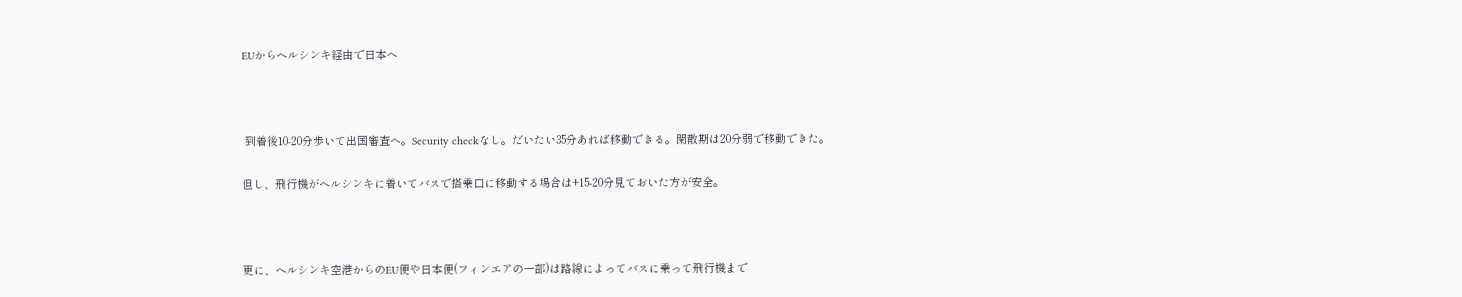EUからヘルシンキ経由で日本へ



 到着後10-20分歩いて出国審査へ。Security checkなし。だいたい35分あれば移動できる。閑散期は20分弱で移動できた。

但し、飛行機がヘルシンキに着いてバスで搭乗口に移動する場合は+15-20分見ておいた方が安全。



更に、ヘルシンキ空港からのEU便や日本便(フィンエアの一部)は路線によってバスに乗って飛行機まで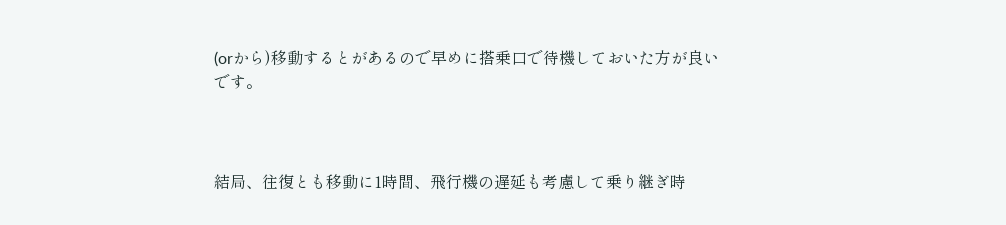(orから)移動するとがあるので早めに搭乗口で待機しておいた方が良いです。



結局、往復とも移動に1時間、飛行機の遅延も考慮して乗り継ぎ時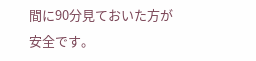間に90分見ておいた方が安全です。